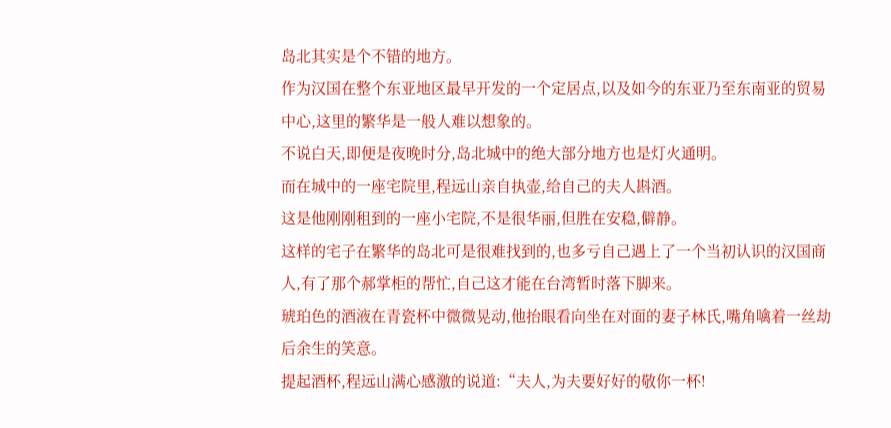岛北其实是个不错的地方。
作为汉国在整个东亚地区最早开发的一个定居点,以及如今的东亚乃至东南亚的贸易中心,这里的繁华是一般人难以想象的。
不说白天,即便是夜晚时分,岛北城中的绝大部分地方也是灯火通明。
而在城中的一座宅院里,程远山亲自执壶,给自己的夫人斟酒。
这是他刚刚租到的一座小宅院,不是很华丽,但胜在安稳,僻静。
这样的宅子在繁华的岛北可是很难找到的,也多亏自己遇上了一个当初认识的汉国商人,有了那个郝掌柜的帮忙,自己这才能在台湾暂时落下脚来。
琥珀色的酒液在青瓷杯中微微晃动,他抬眼看向坐在对面的妻子林氏,嘴角噙着一丝劫后余生的笑意。
提起酒杯,程远山满心感激的说道:“夫人,为夫要好好的敬你一杯!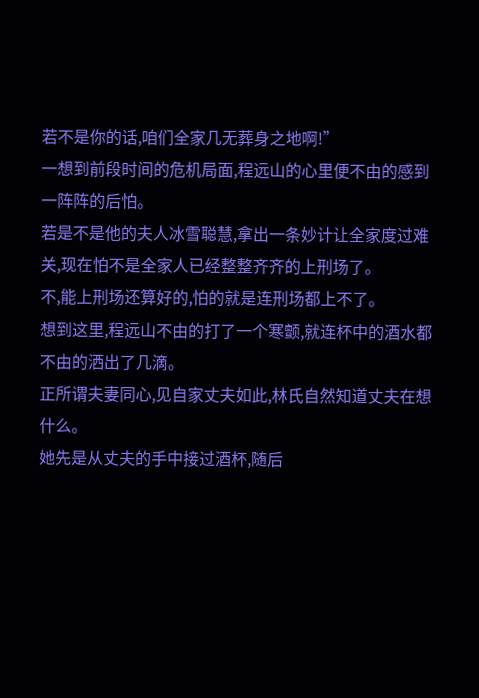若不是你的话,咱们全家几无葬身之地啊!”
一想到前段时间的危机局面,程远山的心里便不由的感到一阵阵的后怕。
若是不是他的夫人冰雪聪慧,拿出一条妙计让全家度过难关,现在怕不是全家人已经整整齐齐的上刑场了。
不,能上刑场还算好的,怕的就是连刑场都上不了。
想到这里,程远山不由的打了一个寒颤,就连杯中的酒水都不由的洒出了几滴。
正所谓夫妻同心,见自家丈夫如此,林氏自然知道丈夫在想什么。
她先是从丈夫的手中接过酒杯,随后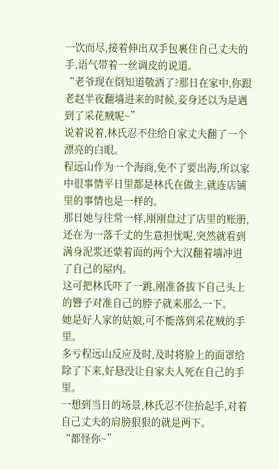一饮而尽,接着伸出双手包裹住自己丈夫的手,语气带着一丝调皮的说道。
“老爷现在倒知道敬酒了?那日在家中,你跟老赵半夜翻墙进来的时候,妾身还以为是遇到了采花贼呢~”
说着说着,林氏忍不住给自家丈夫翻了一个漂亮的白眼。
程远山作为一个海商,免不了要出海,所以家中很事情平日里都是林氏在做主,就连店铺里的事情也是一样的。
那日她与往常一样,刚刚盘过了店里的账册,还在为一落千丈的生意担忧呢,突然就看到满身泥浆还蒙着面的两个大汉翻着墙冲进了自己的屋内。
这可把林氏吓了一跳,刚准备拔下自己头上的簪子对准自己的脖子就来那么一下。
她是好人家的姑娘,可不能落到采花贼的手里。
多亏程远山反应及时,及时将脸上的面罩给除了下来,好悬没让自家夫人死在自己的手里。
一想到当日的场景,林氏忍不住抬起手,对着自己丈夫的肩膀狠狠的就是两下。
“都怪你~”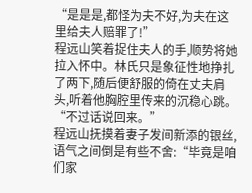“是是是,都怪为夫不好,为夫在这里给夫人赔罪了!”
程远山笑着捉住夫人的手,顺势将她拉入怀中。林氏只是象征性地挣扎了两下,随后便舒服的倚在丈夫肩头,听着他胸腔里传来的沉稳心跳。
“不过话说回来。”
程远山抚摸着妻子发间新添的银丝,语气之间倒是有些不舍:“毕竟是咱们家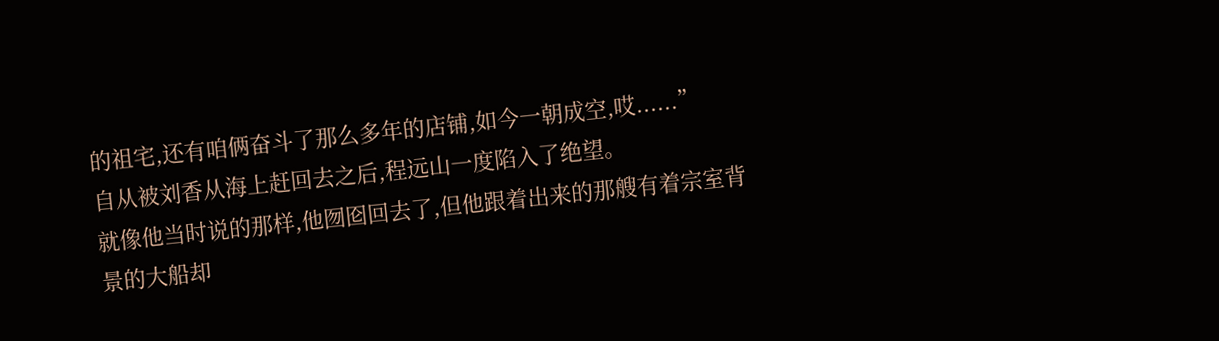的祖宅,还有咱俩奋斗了那么多年的店铺,如今一朝成空,哎......”
自从被刘香从海上赶回去之后,程远山一度陷入了绝望。
就像他当时说的那样,他囫囵回去了,但他跟着出来的那艘有着宗室背景的大船却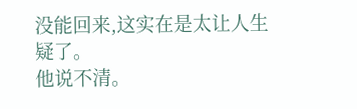没能回来,这实在是太让人生疑了。
他说不清。